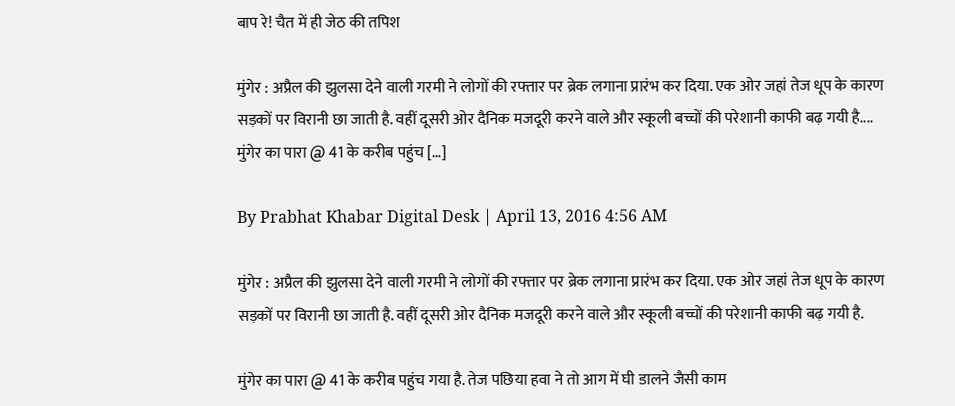बाप रे! चैत में ही जेठ की तपिश

मुंगेर : अप्रैल की झुलसा देने वाली गरमी ने लोगों की रफ्तार पर ब्रेक लगाना प्रारंभ कर दिया. एक ओर जहां तेज धूप के कारण सड़कों पर विरानी छा जाती है. वहीं दूसरी ओर दैनिक मजदूरी करने वाले और स्कूली बच्चों की परेशानी काफी बढ़ गयी है.... मुंगेर का पारा @ 41 के करीब पहुंच […]

By Prabhat Khabar Digital Desk | April 13, 2016 4:56 AM

मुंगेर : अप्रैल की झुलसा देने वाली गरमी ने लोगों की रफ्तार पर ब्रेक लगाना प्रारंभ कर दिया. एक ओर जहां तेज धूप के कारण सड़कों पर विरानी छा जाती है. वहीं दूसरी ओर दैनिक मजदूरी करने वाले और स्कूली बच्चों की परेशानी काफी बढ़ गयी है.

मुंगेर का पारा @ 41 के करीब पहुंच गया है. तेज पछिया हवा ने तो आग में घी डालने जैसी काम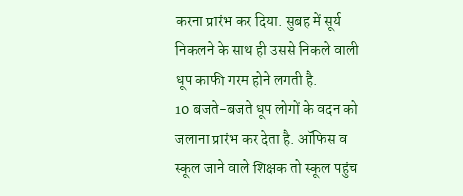करना प्रारंभ कर दिया. सुबह में सूर्य निकलने के साथ ही उससे निकले वाली धूप काफी गरम होने लगती है.
10 बजते-बजते धूप लोगों के वदन को जलाना प्रारंभ कर देता है. ऑफिस व स्कूल जाने वाले शिक्षक तो स्कूल पहुंच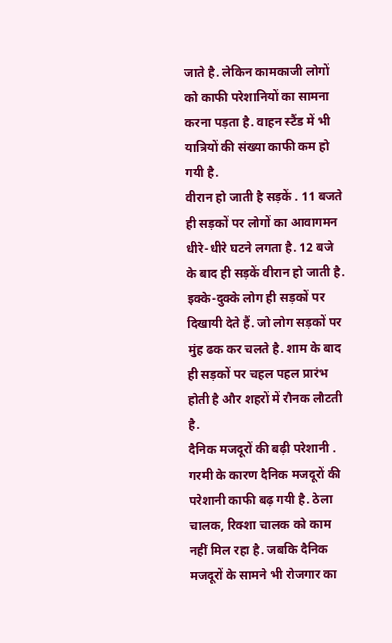जाते है. लेकिन कामकाजी लोगों को काफी परेशानियों का सामना करना पड़ता है. वाहन स्टैंड में भी यात्रियों की संख्या काफी कम हो गयी है.
वीरान हो जाती है सड़कें . 11 बजते ही सड़कों पर लोगों का आवागमन धीरे-धीरे घटने लगता है. 12 बजे के बाद ही सड़कें वीरान हो जाती है. इक्के-दुक्के लोग ही सड़कों पर दिखायी देते हैं. जो लोग सड़कों पर मुंह ढक कर चलते है. शाम के बाद ही सड़कों पर चहल पहल प्रारंभ होती है और शहरों में रौनक लौटती है.
दैनिक मजदूरों की बढ़ी परेशानी . गरमी के कारण दैनिक मजदूरों की परेशानी काफी बढ़ गयी है. ठेला चालक, रिक्शा चालक को काम नहीं मिल रहा है. जबकि दैनिक मजदूरों के सामने भी रोजगार का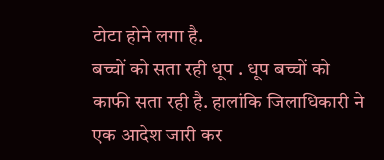टोटा होने लगा है.
बच्चों को सता रही धूप . धूप बच्चों को काफी सता रही है. हालांकि जिलाधिकारी ने एक आदेश जारी कर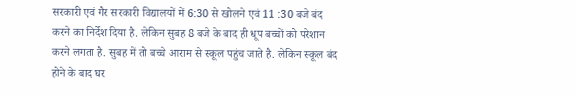सरकारी एवं गैर सरकारी विद्यालयों में 6:30 से खोलने एवं 11 :30 बजे बंद करने का निर्देश दिया है. लेकिन सुबह 8 बजे के बाद ही धूप बच्चों को परेशान करने लगता है. सुबह में तो बच्चे आराम से स्कूल पहुंच जाते है. लेकिन स्कूल बंद होने के बाद घर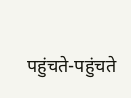पहुंचते-पहुंचते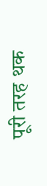पूरी तरह थक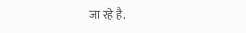जा रहे है.